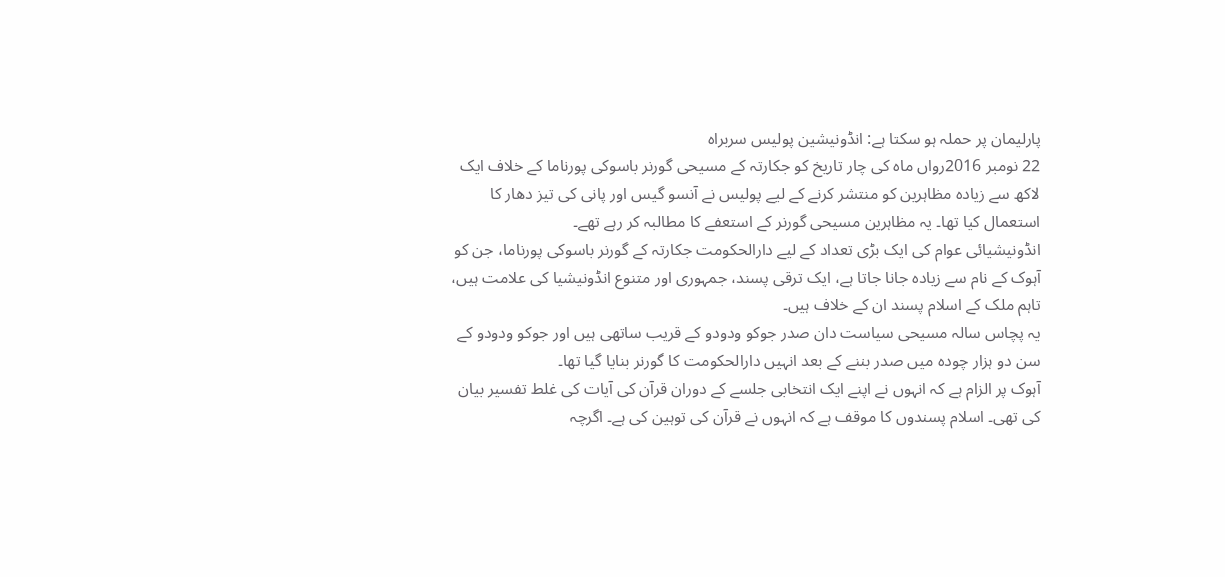پارلیمان پر حملہ ہو سکتا ہے: انڈونیشین پولیس سربراہ
22 نومبر 2016رواں ماہ کی چار تاریخ کو جکارتہ کے مسیحی گورنر باسوکی پورناما کے خلاف ایک لاکھ سے زیادہ مظاہرین کو منتشر کرنے کے لیے پولیس نے آنسو گیس اور پانی کی تیز دھار کا استعمال کیا تھا۔ یہ مظاہرین مسیحی گورنر کے استعفے کا مطالبہ کر رہے تھے۔
انڈونیشیائی عوام کی ایک بڑی تعداد کے لیے دارالحکومت جکارتہ کے گورنر باسوکی پورناما، جن کو آہوک کے نام سے زیادہ جانا جاتا ہے، ایک ترقی پسند، جمہوری اور متنوع انڈونیشیا کی علامت ہیں، تاہم ملک کے اسلام پسند ان کے خلاف ہیں۔
یہ پچاس سالہ مسیحی سیاست دان صدر جوکو ودودو کے قریب ساتھی ہیں اور جوکو ودودو کے سن دو ہزار چودہ میں صدر بننے کے بعد انہیں دارالحکومت کا گورنر بنایا گیا تھا۔
آہوک پر الزام ہے کہ انہوں نے اپنے ایک انتخابی جلسے کے دوران قرآن کی آیات کی غلط تفسیر بیان کی تھی۔ اسلام پسندوں کا موقف ہے کہ انہوں نے قرآن کی توہین کی ہے۔ اگرچہ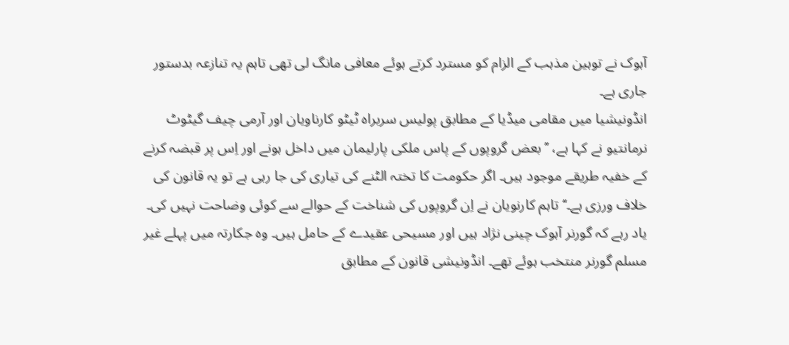آہوک نے توہین مذہب کے الزام کو مسترد کرتے ہوئے معافی مانگ لی تھی تاہم یہ تنازعہ بدستور جاری ہے۔
انڈونیشیا میں مقامی میڈیا کے مطابق پولیس سربراہ ٹیٹو کارناویان اور آرمی چیف گیٹوٹ نرمانتیو نے کہا ہے، ’’بعض گروپوں کے پاس ملکی پارلیمان میں داخل ہونے اور اِس پر قبضہ کرنے کے خفیہ طریقے موجود ہیں۔ اگر حکومت کا تختہ الٹنے کی تیاری کی جا رہی ہے تو یہ قانون کی خلاف ورزی ہے۔‘‘ تاہم کارنویان نے اِن گروپوں کی شناخت کے حوالے سے کوئی وضاحت نہیں کی۔ یاد رہے کہ گورنر آہوک چینی نژاد ہیں اور مسیحی عقیدے کے حامل ہیں۔ وہ جکارتہ میں پہلے غیر مسلم گورنر منتخب ہوئے تھے۔ انڈونیشی قانون کے مطابق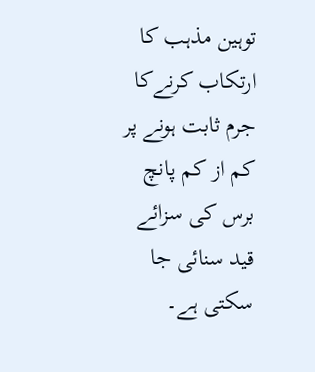توہین مذہب کا ارتکاب کرنےکا جرم ثابت ہونے پر کم از کم پانچ برس کی سزائے قید سنائی جا سکتی ہے۔